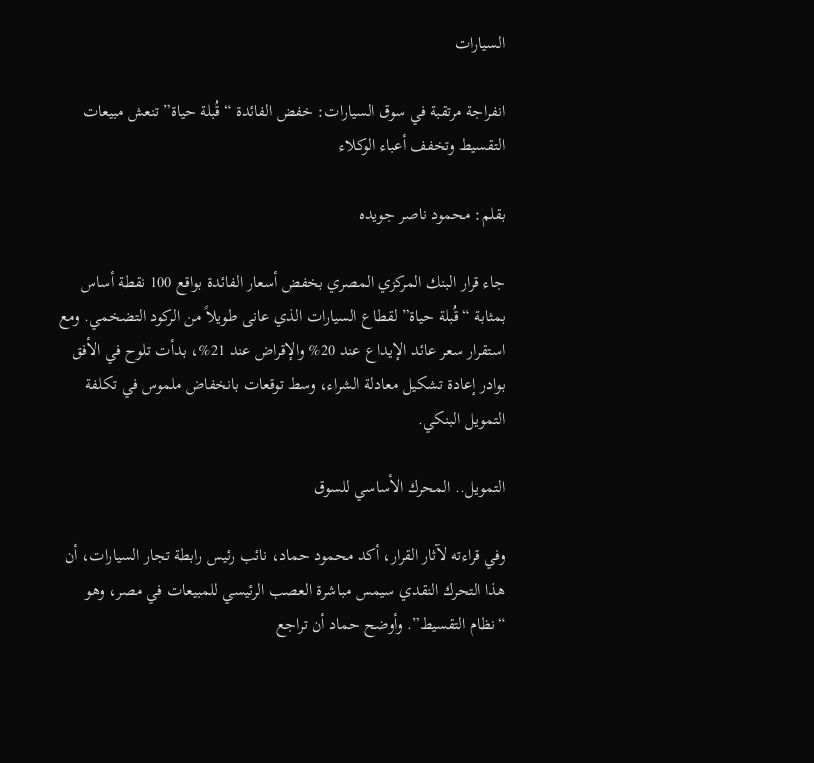السيارات

انفراجة مرتقبة في سوق السيارات: خفض الفائدة “قُبلة حياة” تنعش مبيعات التقسيط وتخفف أعباء الوكلاء

بقلم: محمود ناصر جويده

جاء قرار البنك المركزي المصري بخفض أسعار الفائدة بواقع 100 نقطة أساس بمثابة “قُبلة حياة” لقطاع السيارات الذي عانى طويلاً من الركود التضخمي. ومع استقرار سعر عائد الإيداع عند 20% والإقراض عند 21%، بدأت تلوح في الأفق بوادر إعادة تشكيل معادلة الشراء، وسط توقعات بانخفاض ملموس في تكلفة التمويل البنكي.

التمويل.. المحرك الأساسي للسوق

وفي قراءته لآثار القرار، أكد محمود حماد، نائب رئيس رابطة تجار السيارات، أن هذا التحرك النقدي سيمس مباشرة العصب الرئيسي للمبيعات في مصر، وهو “نظام التقسيط”. وأوضح حماد أن تراجع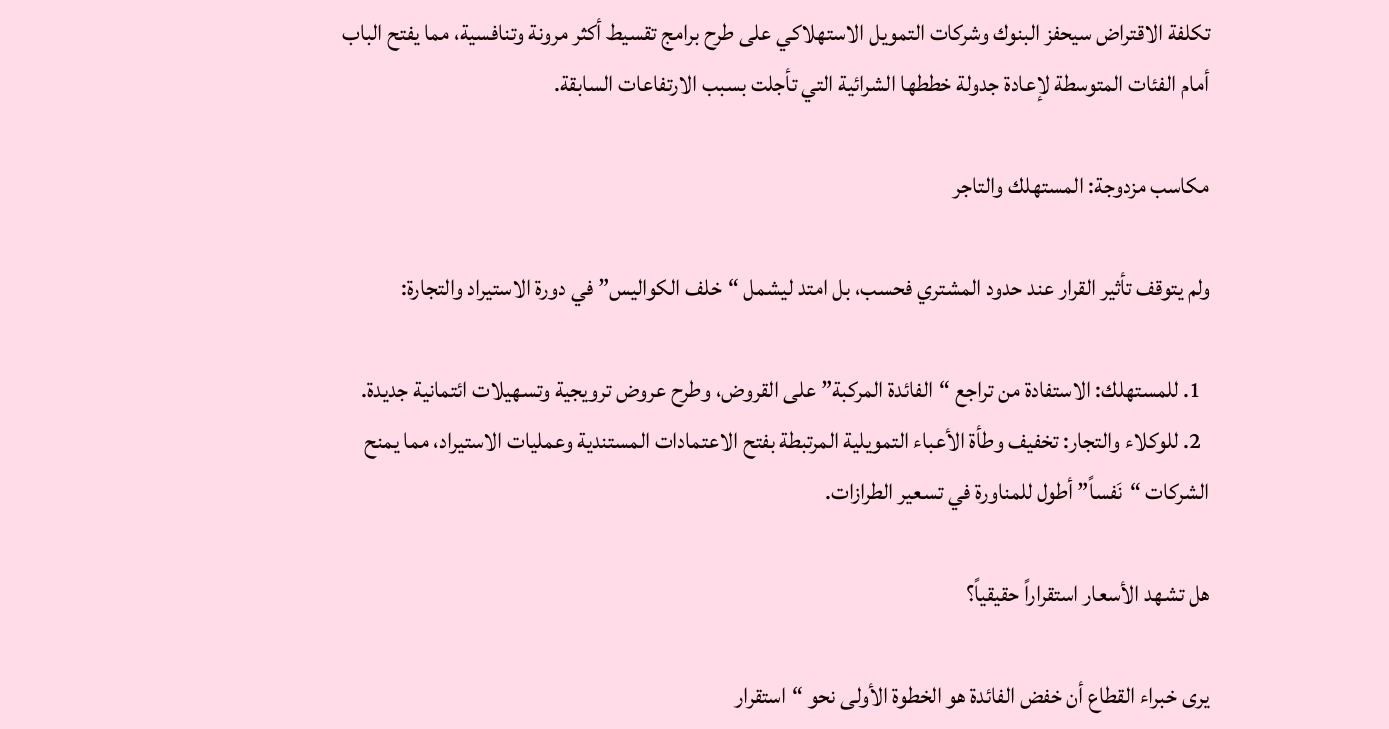تكلفة الاقتراض سيحفز البنوك وشركات التمويل الاستهلاكي على طرح برامج تقسيط أكثر مرونة وتنافسية، مما يفتح الباب أمام الفئات المتوسطة لإعادة جدولة خططها الشرائية التي تأجلت بسبب الارتفاعات السابقة.

مكاسب مزدوجة: المستهلك والتاجر

ولم يتوقف تأثير القرار عند حدود المشتري فحسب، بل امتد ليشمل “خلف الكواليس” في دورة الاستيراد والتجارة:

  1. للمستهلك: الاستفادة من تراجع “الفائدة المركبة” على القروض، وطرح عروض ترويجية وتسهيلات ائتمانية جديدة.
  2. للوكلاء والتجار: تخفيف وطأة الأعباء التمويلية المرتبطة بفتح الاعتمادات المستندية وعمليات الاستيراد، مما يمنح الشركات “نَفساً” أطول للمناورة في تسعير الطرازات.

هل تشهد الأسعار استقراراً حقيقياً؟

يرى خبراء القطاع أن خفض الفائدة هو الخطوة الأولى نحو “استقرار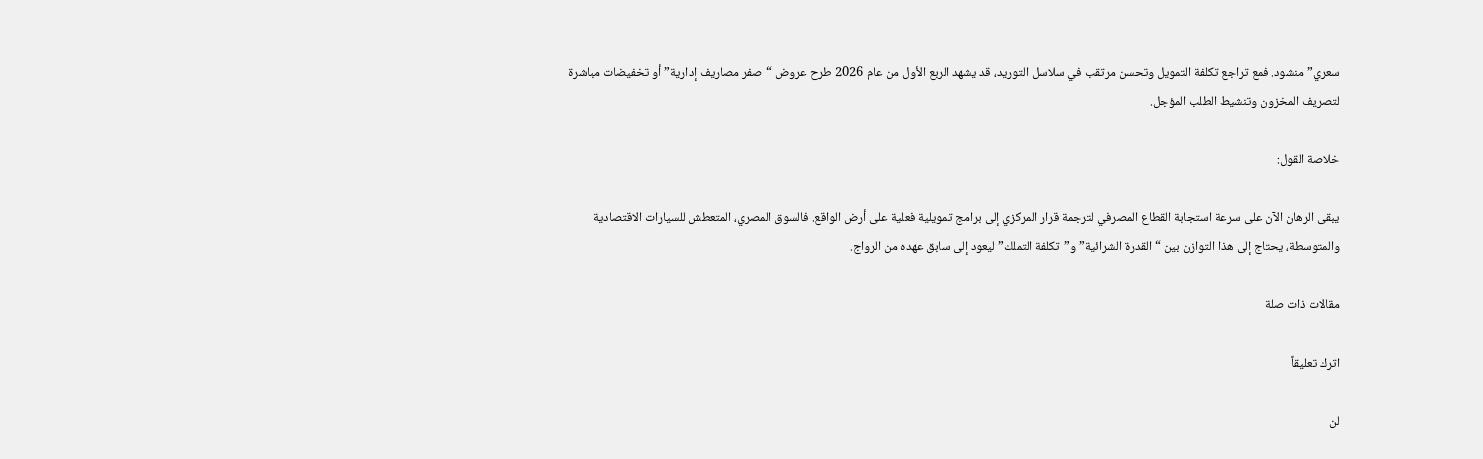سعري” منشود. فمع تراجع تكلفة التمويل وتحسن مرتقب في سلاسل التوريد، قد يشهد الربع الأول من عام 2026 طرح عروض “صفر مصاريف إدارية” أو تخفيضات مباشرة لتصريف المخزون وتنشيط الطلب المؤجل.

خلاصة القول:

يبقى الرهان الآن على سرعة استجابة القطاع المصرفي لترجمة قرار المركزي إلى برامج تمويلية فعلية على أرض الواقع. فالسوق المصري، المتعطش للسيارات الاقتصادية والمتوسطة، يحتاج إلى هذا التوازن بين “القدرة الشرائية” و”تكلفة التملك” ليعود إلى سابق عهده من الرواج.

مقالات ذات صلة

اترك تعليقاً

لن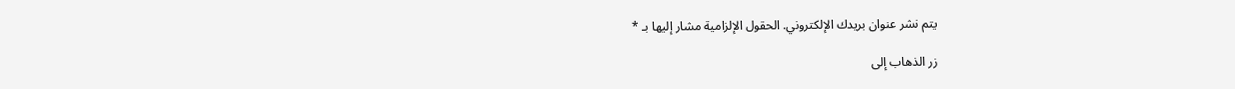يتم نشر عنوان بريدك الإلكتروني. الحقول الإلزامية مشار إليها بـ *

زر الذهاب إلى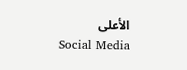الأعلى
Social Media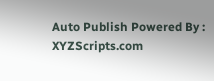Auto Publish Powered By : XYZScripts.com